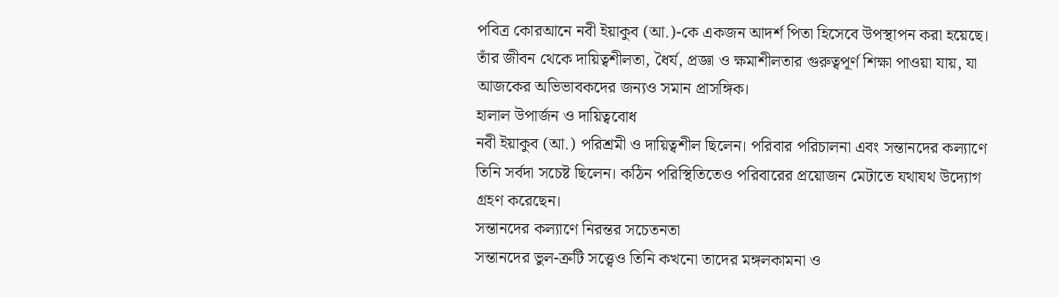পবিত্র কোরআনে নবী ইয়াকুব (আ.)-কে একজন আদর্শ পিতা হিসেবে উপস্থাপন করা হয়েছে। তাঁর জীবন থেকে দায়িত্বশীলতা, ধৈর্য, প্রজ্ঞা ও ক্ষমাশীলতার গুরুত্বপূর্ণ শিক্ষা পাওয়া যায়, যা আজকের অভিভাবকদের জন্যও সমান প্রাসঙ্গিক।
হালাল উপার্জন ও দায়িত্ববোধ
নবী ইয়াকুব (আ.) পরিশ্রমী ও দায়িত্বশীল ছিলেন। পরিবার পরিচালনা এবং সন্তানদের কল্যাণে তিনি সর্বদা সচেষ্ট ছিলেন। কঠিন পরিস্থিতিতেও পরিবারের প্রয়োজন মেটাতে যথাযথ উদ্যোগ গ্রহণ করেছেন।
সন্তানদের কল্যাণে নিরন্তর সচেতনতা
সন্তানদের ভুল-ত্রুটি সত্ত্বেও তিনি কখনো তাদের মঙ্গলকামনা ও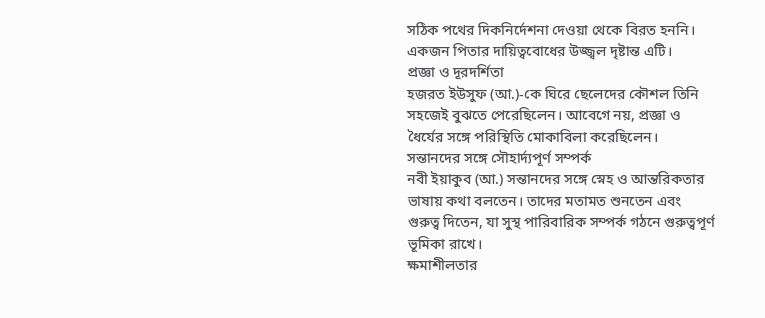সঠিক পথের দিকনির্দেশনা দেওয়া থেকে বিরত হননি। একজন পিতার দায়িত্ববোধের উজ্জ্বল দৃষ্টান্ত এটি।
প্রজ্ঞা ও দূরদর্শিতা
হজরত ইউসুফ (আ.)-কে ঘিরে ছেলেদের কৌশল তিনি সহজেই বুঝতে পেরেছিলেন। আবেগে নয়, প্রজ্ঞা ও ধৈর্যের সঙ্গে পরিস্থিতি মোকাবিলা করেছিলেন।
সন্তানদের সঙ্গে সৌহার্দ্যপূর্ণ সম্পর্ক
নবী ইয়াকুব (আ.) সন্তানদের সঙ্গে স্নেহ ও আন্তরিকতার ভাষায় কথা বলতেন। তাদের মতামত শুনতেন এবং গুরুত্ব দিতেন, যা সুস্থ পারিবারিক সম্পর্ক গঠনে গুরুত্বপূর্ণ ভূমিকা রাখে।
ক্ষমাশীলতার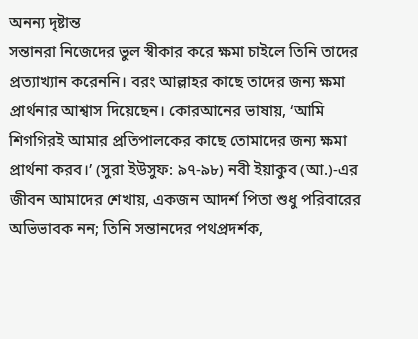অনন্য দৃষ্টান্ত
সন্তানরা নিজেদের ভুল স্বীকার করে ক্ষমা চাইলে তিনি তাদের প্রত্যাখ্যান করেননি। বরং আল্লাহর কাছে তাদের জন্য ক্ষমা প্রার্থনার আশ্বাস দিয়েছেন। কোরআনের ভাষায়, ‘আমি শিগগিরই আমার প্রতিপালকের কাছে তোমাদের জন্য ক্ষমা প্রার্থনা করব।’ (সুরা ইউসুফ: ৯৭-৯৮) নবী ইয়াকুব (আ.)-এর জীবন আমাদের শেখায়, একজন আদর্শ পিতা শুধু পরিবারের অভিভাবক নন; তিনি সন্তানদের পথপ্রদর্শক,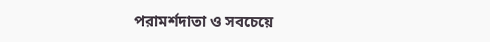পরামর্শদাতা ও সবচেয়ে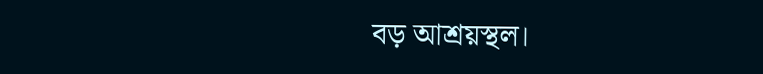বড় আশ্রয়স্থল।